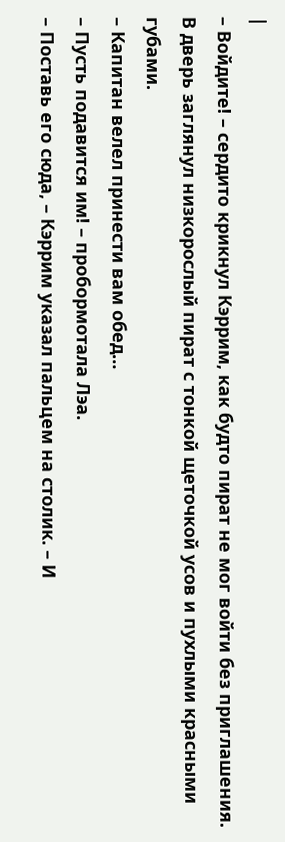|
– Войдите! – сердито крикнул Кэррим, как будто пират не мог войти без приглашения.
В дверь заглянул низкорослый пират с тонкой щеточкой усов и пухлыми красными губами.
– Капитан велел принести вам обед…
– Пусть подавится им! – пробормотала Лэа.
– Поставь его сюда, – Кэррим указал пальцем на столик. – И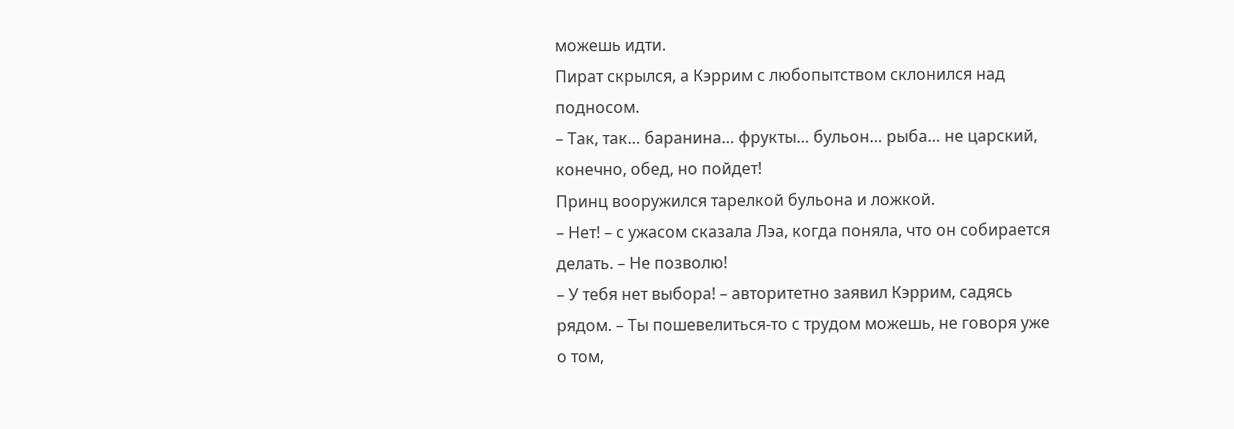можешь идти.
Пират скрылся, а Кэррим с любопытством склонился над подносом.
– Так, так… баранина… фрукты… бульон… рыба… не царский, конечно, обед, но пойдет!
Принц вооружился тарелкой бульона и ложкой.
– Нет! – с ужасом сказала Лэа, когда поняла, что он собирается делать. – Не позволю!
– У тебя нет выбора! – авторитетно заявил Кэррим, садясь рядом. – Ты пошевелиться-то с трудом можешь, не говоря уже о том,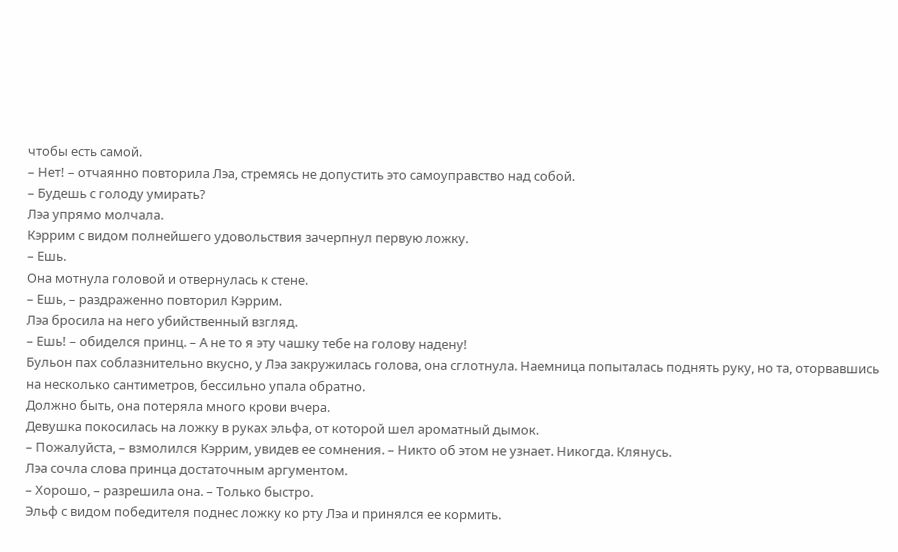чтобы есть самой.
– Нет! – отчаянно повторила Лэа, стремясь не допустить это самоуправство над собой.
– Будешь с голоду умирать?
Лэа упрямо молчала.
Кэррим с видом полнейшего удовольствия зачерпнул первую ложку.
– Ешь.
Она мотнула головой и отвернулась к стене.
– Ешь, – раздраженно повторил Кэррим.
Лэа бросила на него убийственный взгляд.
– Ешь! – обиделся принц. – А не то я эту чашку тебе на голову надену!
Бульон пах соблазнительно вкусно, у Лэа закружилась голова, она сглотнула. Наемница попыталась поднять руку, но та, оторвавшись на несколько сантиметров, бессильно упала обратно.
Должно быть, она потеряла много крови вчера.
Девушка покосилась на ложку в руках эльфа, от которой шел ароматный дымок.
– Пожалуйста, – взмолился Кэррим, увидев ее сомнения. – Никто об этом не узнает. Никогда. Клянусь.
Лэа сочла слова принца достаточным аргументом.
– Хорошо, – разрешила она. – Только быстро.
Эльф с видом победителя поднес ложку ко рту Лэа и принялся ее кормить.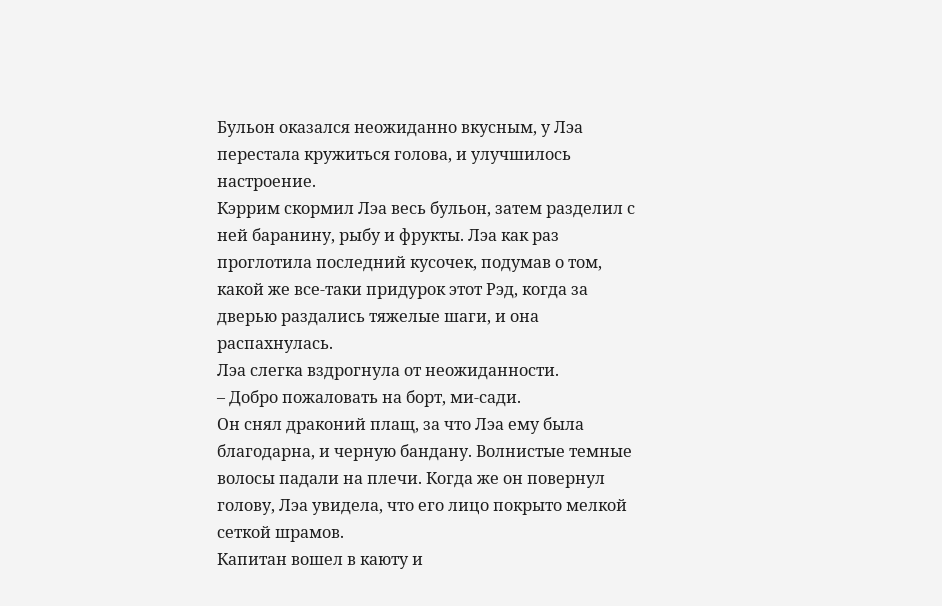Бульон оказался неожиданно вкусным, у Лэа перестала кружиться голова, и улучшилось настроение.
Кэррим скормил Лэа весь бульон, затем разделил с ней баранину, рыбу и фрукты. Лэа как раз проглотила последний кусочек, подумав о том, какой же все-таки придурок этот Рэд, когда за дверью раздались тяжелые шаги, и она распахнулась.
Лэа слегка вздрогнула от неожиданности.
– Добро пожаловать на борт, ми-сади.
Он снял драконий плащ, за что Лэа ему была благодарна, и черную бандану. Волнистые темные волосы падали на плечи. Когда же он повернул голову, Лэа увидела, что его лицо покрыто мелкой сеткой шрамов.
Капитан вошел в каюту и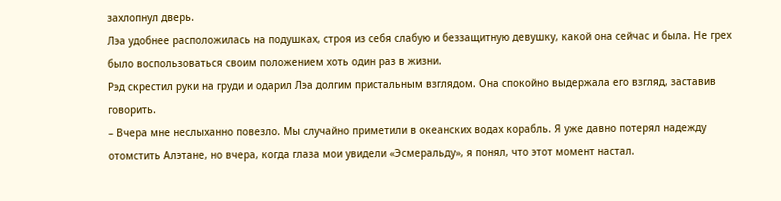захлопнул дверь.
Лэа удобнее расположилась на подушках, строя из себя слабую и беззащитную девушку, какой она сейчас и была. Не грех было воспользоваться своим положением хоть один раз в жизни.
Рэд скрестил руки на груди и одарил Лэа долгим пристальным взглядом. Она спокойно выдержала его взгляд, заставив говорить.
– Вчера мне неслыханно повезло. Мы случайно приметили в океанских водах корабль. Я уже давно потерял надежду отомстить Алэтане, но вчера, когда глаза мои увидели «Эсмеральду», я понял, что этот момент настал.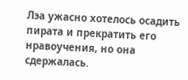Лэа ужасно хотелось осадить пирата и прекратить его нравоучения, но она сдержалась.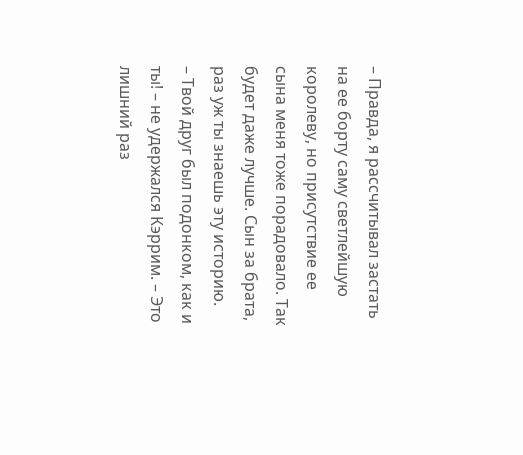– Правда, я рассчитывал застать на ее борту саму светлейшую королеву, но присутствие ее сына меня тоже порадовало. Так будет даже лучше. Сын за брата, раз уж ты знаешь эту историю.
– Твой друг был подонком, как и ты! – не удержался Кэррим. – Это лишний раз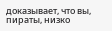доказывает, что вы, пираты, низко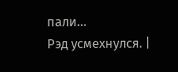пали…
Рэд усмехнулся. |